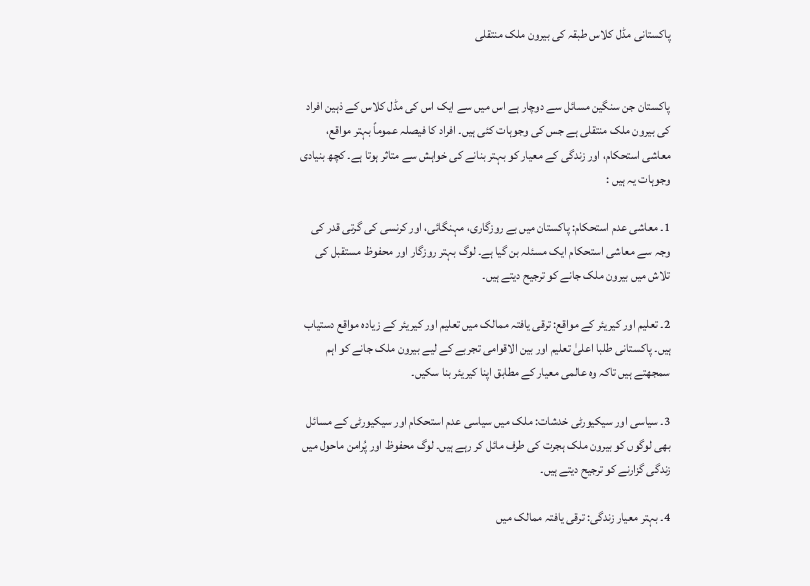پاکستانی مڈل کلاس طبقہ کی بیرون ملک منتقلی


پاکستان جن سنگین مسائل سے دوچار ہے اس میں سے ایک اس کی مڈل کلاس کے ذہین افراد کی بیرون ملک منتقلی ہے جس کی وجوہات کئی ہیں۔ افراد کا فیصلہ عموماً بہتر مواقع، معاشی استحکام، اور زندگی کے معیار کو بہتر بنانے کی خواہش سے متاثر ہوتا ہے۔ کچھ بنیادی وجوہات یہ ہیں :

1۔ معاشی عدم استحکام: پاکستان میں بے روزگاری، مہنگائی، اور کرنسی کی گرتی قدر کی وجہ سے معاشی استحکام ایک مسئلہ بن گیا ہے۔ لوگ بہتر روزگار اور محفوظ مستقبل کی تلاش میں بیرون ملک جانے کو ترجیح دیتے ہیں۔

2۔ تعلیم اور کیریئر کے مواقع: ترقی یافتہ ممالک میں تعلیم اور کیریئر کے زیادہ مواقع دستیاب ہیں۔ پاکستانی طلبا اعلیٰ تعلیم اور بین الاقوامی تجربے کے لیے بیرون ملک جانے کو اہم سمجھتے ہیں تاکہ وہ عالمی معیار کے مطابق اپنا کیریئر بنا سکیں۔

3۔ سیاسی اور سیکیورٹی خدشات: ملک میں سیاسی عدم استحکام اور سیکیورٹی کے مسائل بھی لوگوں کو بیرون ملک ہجرت کی طرف مائل کر رہے ہیں۔ لوگ محفوظ اور پُرامن ماحول میں زندگی گزارنے کو ترجیح دیتے ہیں۔

4۔ بہتر معیار زندگی: ترقی یافتہ ممالک میں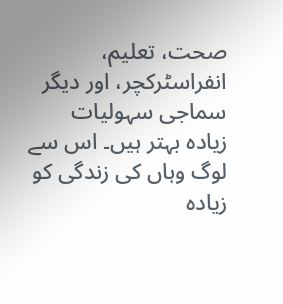صحت، تعلیم، انفراسٹرکچر، اور دیگر سماجی سہولیات زیادہ بہتر ہیں۔ اس سے لوگ وہاں کی زندگی کو زیادہ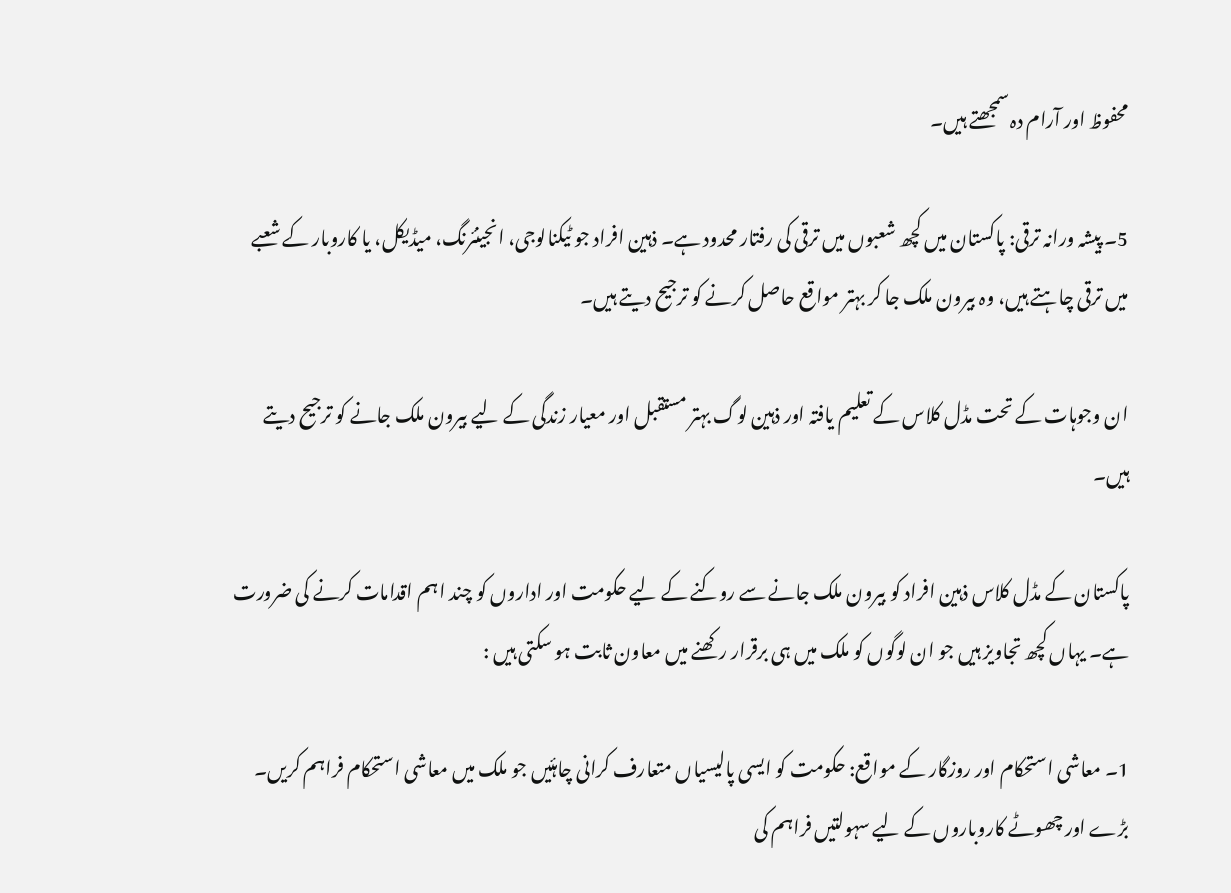محفوظ اور آرام دہ سمجھتے ہیں۔

5۔ پیشہ ورانہ ترقی: پاکستان میں کچھ شعبوں میں ترقی کی رفتار محدود ہے۔ ذہین افراد جو ٹیکنالوجی، انجینئرنگ، میڈیکل، یا کاروبار کے شعبے میں ترقی چاہتے ہیں، وہ بیرون ملک جا کر بہتر مواقع حاصل کرنے کو ترجیح دیتے ہیں۔

ان وجوہات کے تحت مڈل کلاس کے تعلیم یافتہ اور ذہین لوگ بہتر مستقبل اور معیار زندگی کے لیے بیرون ملک جانے کو ترجیح دیتے ہیں۔

پاکستان کے مڈل کلاس ذہین افراد کو بیرون ملک جانے سے روکنے کے لیے حکومت اور اداروں کو چند اہم اقدامات کرنے کی ضرورت ہے۔ یہاں کچھ تجاویز ہیں جو ان لوگوں کو ملک میں ہی برقرار رکھنے میں معاون ثابت ہو سکتی ہیں :

1۔ معاشی استحکام اور روزگار کے مواقع: حکومت کو ایسی پالیسیاں متعارف کرانی چاہئیں جو ملک میں معاشی استحکام فراہم کریں۔ بڑے اور چھوٹے کاروباروں کے لیے سہولتیں فراہم کی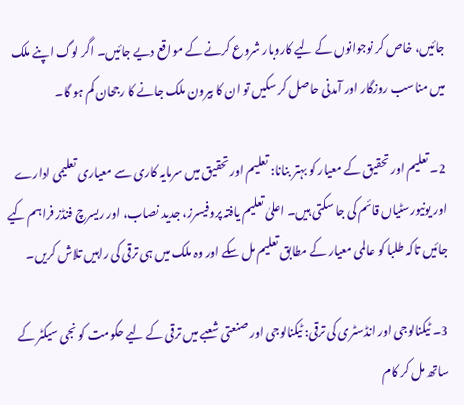جائیں، خاص کر نوجوانوں کے لیے کاروبار شروع کرنے کے مواقع دیے جائیں۔ اگر لوگ اپنے ملک میں مناسب روزگار اور آمدنی حاصل کر سکیں تو ان کا بیرون ملک جانے کا رجحان کم ہو گا۔

2۔ تعلیم اور تحقیق کے معیار کو بہتر بنانا: تعلیم اور تحقیق میں سرمایہ کاری سے معیاری تعلیمی ادارے اور یونیورسٹیاں قائم کی جا سکتی ہیں۔ اعلیٰ تعلیم یافتہ پروفیسرز، جدید نصاب، اور ریسرچ فنڈز فراہم کیے جائیں تاکہ طلبا کو عالمی معیار کے مطابق تعلیم مل سکے اور وہ ملک میں ہی ترقی کی راہیں تلاش کریں۔

3۔ ٹیکنالوجی اور انڈسٹری کی ترقی: ٹیکنالوجی اور صنعتی شعبے میں ترقی کے لیے حکومت کو نجی سیکٹر کے ساتھ مل کر کام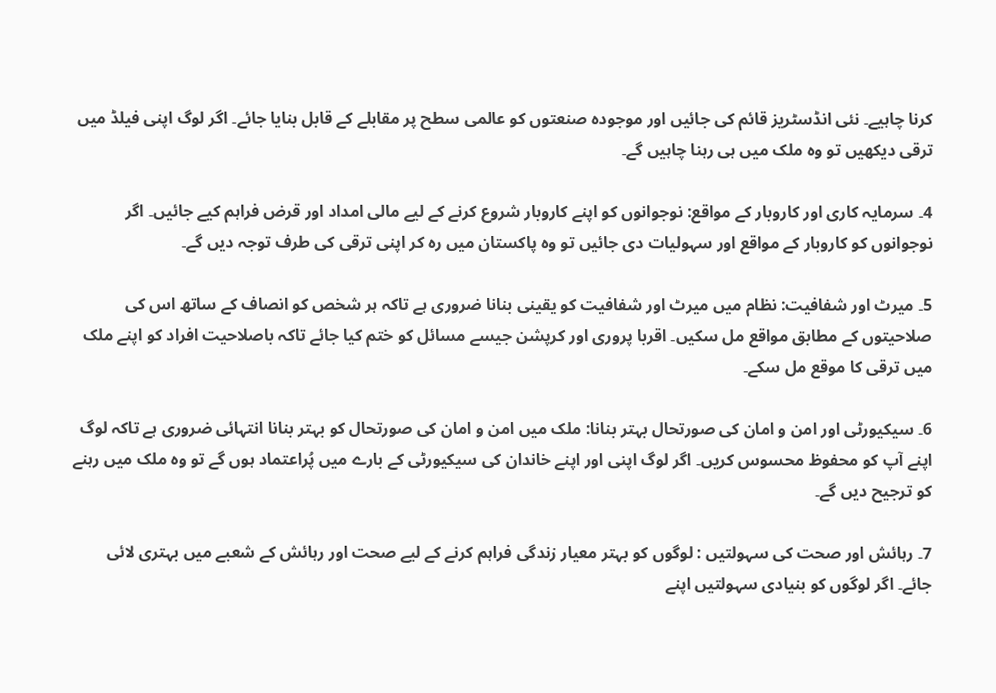کرنا چاہیے۔ نئی انڈسٹریز قائم کی جائیں اور موجودہ صنعتوں کو عالمی سطح پر مقابلے کے قابل بنایا جائے۔ اگر لوگ اپنی فیلڈ میں ترقی دیکھیں تو وہ ملک میں ہی رہنا چاہیں گے۔

4۔ سرمایہ کاری اور کاروبار کے مواقع: نوجوانوں کو اپنے کاروبار شروع کرنے کے لیے مالی امداد اور قرض فراہم کیے جائیں۔ اگر نوجوانوں کو کاروبار کے مواقع اور سہولیات دی جائیں تو وہ پاکستان میں رہ کر اپنی ترقی کی طرف توجہ دیں گے۔

5۔ میرٹ اور شفافیت: نظام میں میرٹ اور شفافیت کو یقینی بنانا ضروری ہے تاکہ ہر شخص کو انصاف کے ساتھ اس کی صلاحیتوں کے مطابق مواقع مل سکیں۔ اقربا پروری اور کرپشن جیسے مسائل کو ختم کیا جائے تاکہ باصلاحیت افراد کو اپنے ملک میں ترقی کا موقع مل سکے۔

6۔ سیکیورٹی اور امن و امان کی صورتحال بہتر بنانا: ملک میں امن و امان کی صورتحال کو بہتر بنانا انتہائی ضروری ہے تاکہ لوگ اپنے آپ کو محفوظ محسوس کریں۔ اگر لوگ اپنی اور اپنے خاندان کی سیکیورٹی کے بارے میں پُراعتماد ہوں گے تو وہ ملک میں رہنے کو ترجیح دیں گے۔

7۔ رہائش اور صحت کی سہولتیں : لوگوں کو بہتر معیار زندگی فراہم کرنے کے لیے صحت اور رہائش کے شعبے میں بہتری لائی جائے۔ اگر لوگوں کو بنیادی سہولتیں اپنے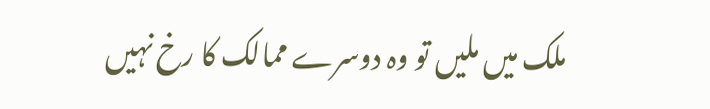ملک میں ملیں تو وہ دوسرے ممالک کا رخ نہیں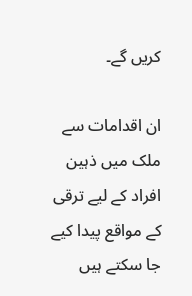کریں گے۔

ان اقدامات سے ملک میں ذہین افراد کے لیے ترقی کے مواقع پیدا کیے جا سکتے ہیں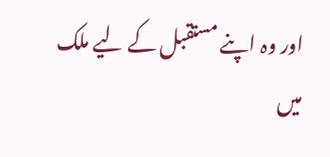اور وہ اپنے مستقبل کے لیے ملک میں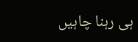ہی رہنا چاہیں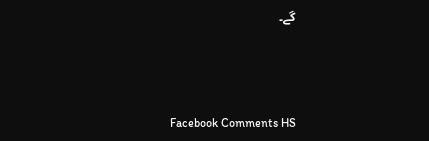گے۔



Facebook Comments HS